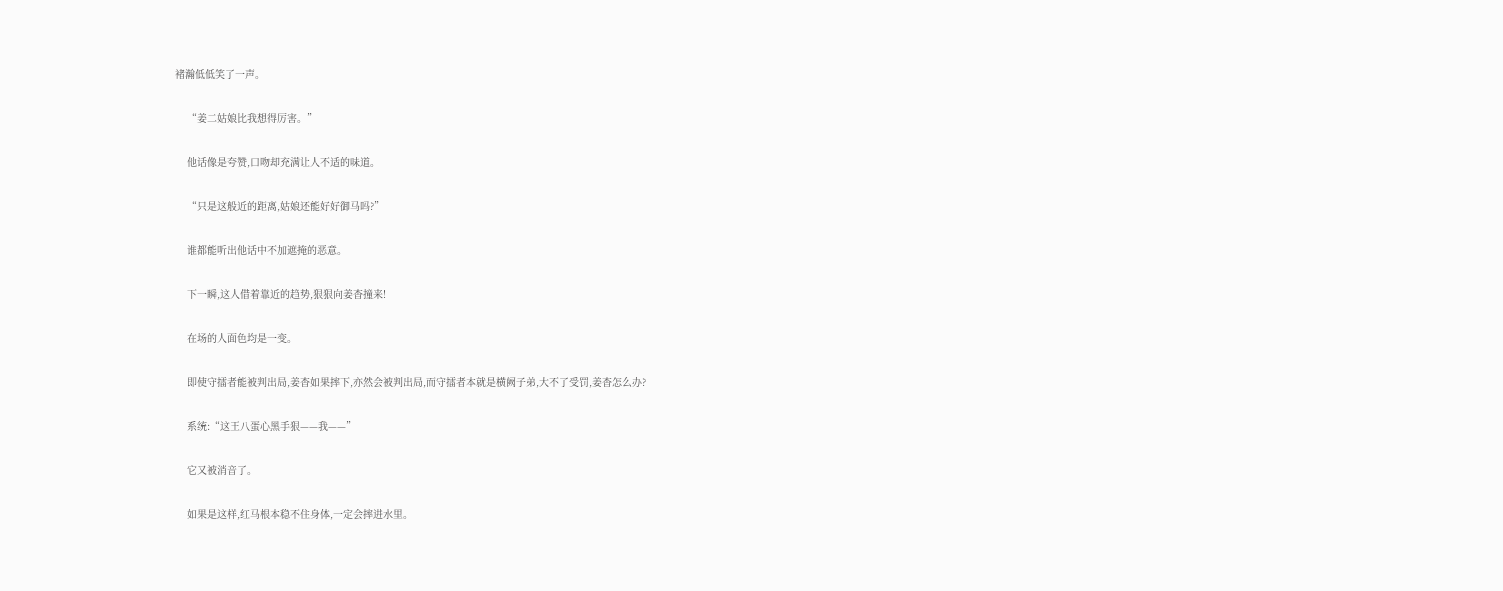褚瀚低低笑了一声。

    “姜二姑娘比我想得厉害。”

    他话像是夸赞,口吻却充满让人不适的味道。

    “只是这般近的距离,姑娘还能好好御马吗?”

    谁都能听出他话中不加遮掩的恶意。

    下一瞬,这人借着靠近的趋势,狠狠向姜杳撞来!

    在场的人面色均是一变。

    即使守擂者能被判出局,姜杳如果摔下,亦然会被判出局,而守擂者本就是横阙子弟,大不了受罚,姜杳怎么办?

    系统:“这王八蛋心黑手狠——我——”

    它又被消音了。

    如果是这样,红马根本稳不住身体,一定会摔进水里。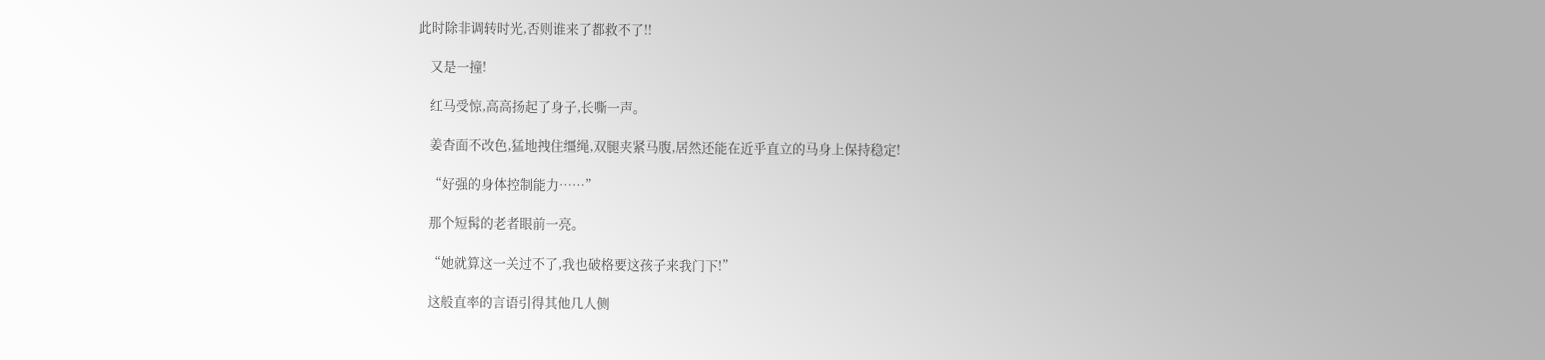此时除非调转时光,否则谁来了都救不了!!

    又是一撞!

    红马受惊,高高扬起了身子,长嘶一声。

    姜杳面不改色,猛地拽住缰绳,双腿夹紧马腹,居然还能在近乎直立的马身上保持稳定!

    “好强的身体控制能力……”

    那个短髯的老者眼前一亮。

    “她就算这一关过不了,我也破格要这孩子来我门下!”

    这般直率的言语引得其他几人侧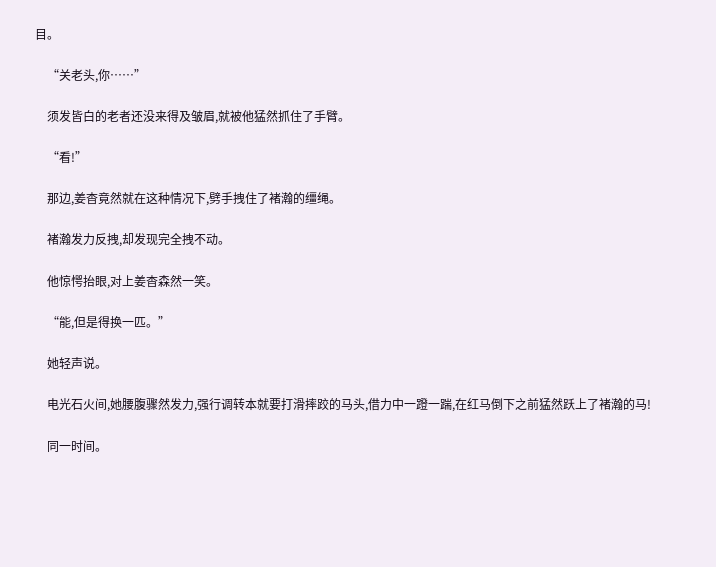目。

    “关老头,你……”

    须发皆白的老者还没来得及皱眉,就被他猛然抓住了手臂。

    “看!”

    那边,姜杳竟然就在这种情况下,劈手拽住了褚瀚的缰绳。

    褚瀚发力反拽,却发现完全拽不动。

    他惊愕抬眼,对上姜杳森然一笑。

    “能,但是得换一匹。”

    她轻声说。

    电光石火间,她腰腹骤然发力,强行调转本就要打滑摔跤的马头,借力中一蹬一踹,在红马倒下之前猛然跃上了褚瀚的马!

    同一时间。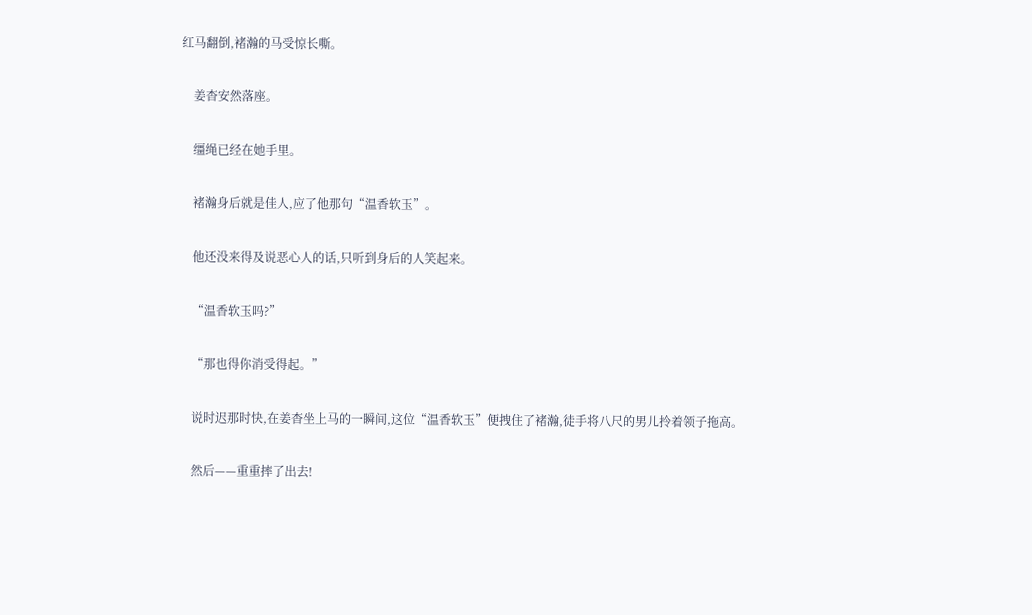红马翻倒,褚瀚的马受惊长嘶。

    姜杳安然落座。

    缰绳已经在她手里。

    褚瀚身后就是佳人,应了他那句“温香软玉”。

    他还没来得及说恶心人的话,只听到身后的人笑起来。

    “温香软玉吗?”

    “那也得你消受得起。”

    说时迟那时快,在姜杳坐上马的一瞬间,这位“温香软玉”便拽住了褚瀚,徒手将八尺的男儿拎着领子拖高。

    然后——重重摔了出去!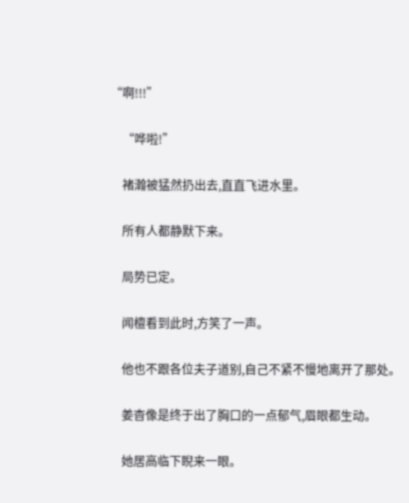“啊!!!”

    “哗啦!”

    褚瀚被猛然扔出去,直直飞进水里。

    所有人都静默下来。

    局势已定。

    闻檀看到此时,方笑了一声。

    他也不跟各位夫子道别,自己不紧不慢地离开了那处。

    姜杳像是终于出了胸口的一点郁气,眉眼都生动。

    她居高临下睨来一眼。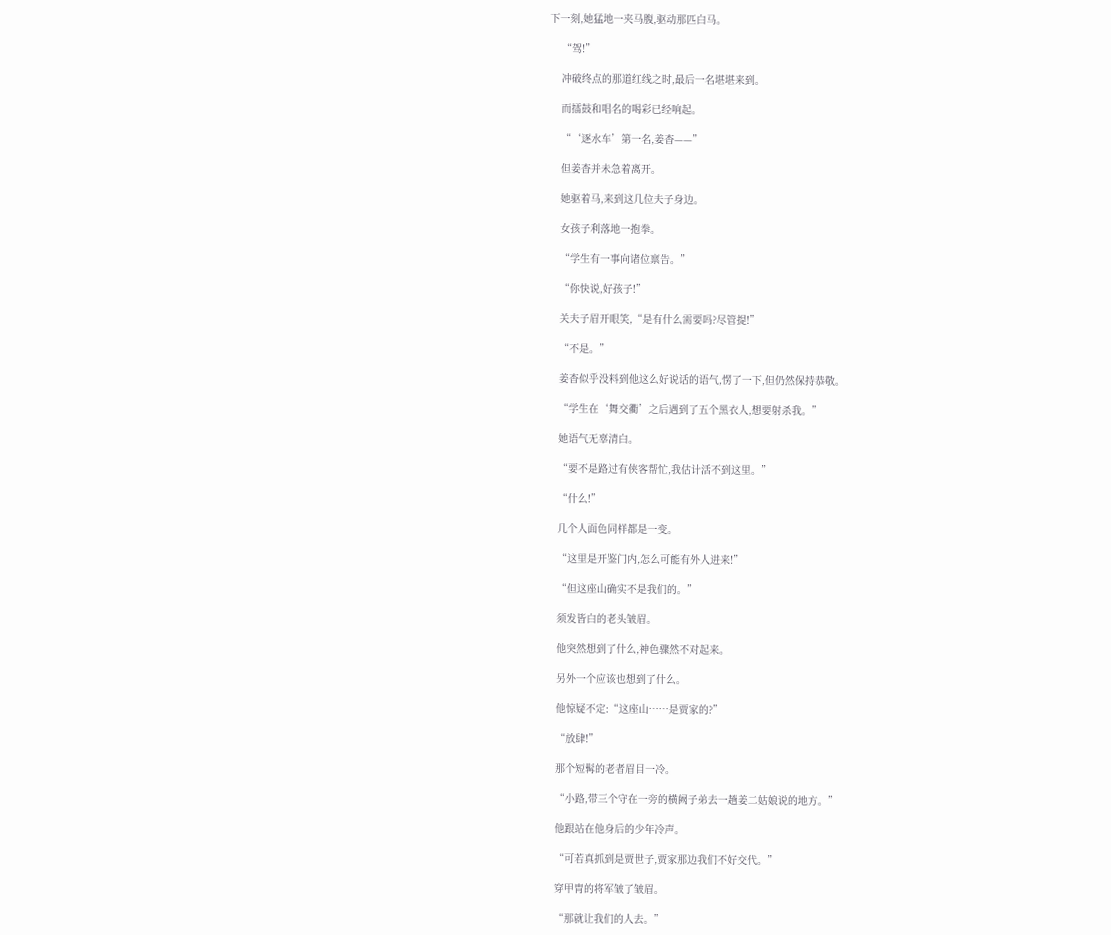下一刻,她猛地一夹马腹,驱动那匹白马。

    “驾!”

    冲破终点的那道红线之时,最后一名堪堪来到。

    而擂鼓和唱名的喝彩已经响起。

    “‘逐水车’第一名,姜杳——”

    但姜杳并未急着离开。

    她驱着马,来到这几位夫子身边。

    女孩子利落地一抱拳。

    “学生有一事向诸位禀告。”

    “你快说,好孩子!”

    关夫子眉开眼笑,“是有什么需要吗?尽管提!”

    “不是。”

    姜杳似乎没料到他这么好说话的语气,愣了一下,但仍然保持恭敬。

    “学生在‘舞交衢’之后遇到了五个黑衣人,想要射杀我。”

    她语气无辜清白。

    “要不是路过有侠客帮忙,我估计活不到这里。”

    “什么!”

    几个人面色同样都是一变。

    “这里是开鉴门内,怎么可能有外人进来!”

    “但这座山确实不是我们的。”

    须发皆白的老头皱眉。

    他突然想到了什么,神色骤然不对起来。

    另外一个应该也想到了什么。

    他惊疑不定:“这座山……是贾家的?”

    “放肆!”

    那个短髯的老者眉目一冷。

    “小路,带三个守在一旁的横阙子弟去一趟姜二姑娘说的地方。”

    他跟站在他身后的少年冷声。

    “可若真抓到是贾世子,贾家那边我们不好交代。”

    穿甲胄的将军皱了皱眉。

    “那就让我们的人去。”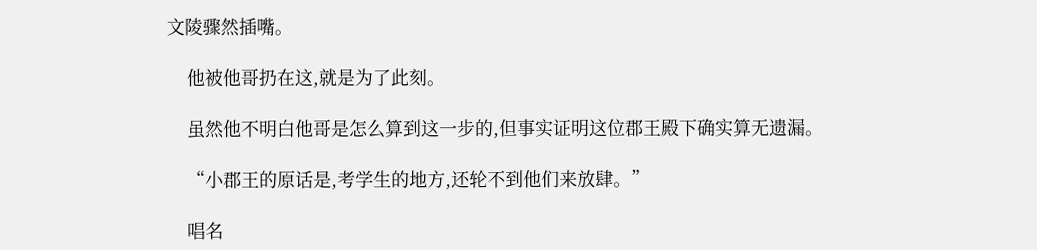文陵骤然插嘴。

    他被他哥扔在这,就是为了此刻。

    虽然他不明白他哥是怎么算到这一步的,但事实证明这位郡王殿下确实算无遗漏。

    “小郡王的原话是,考学生的地方,还轮不到他们来放肆。”

    唱名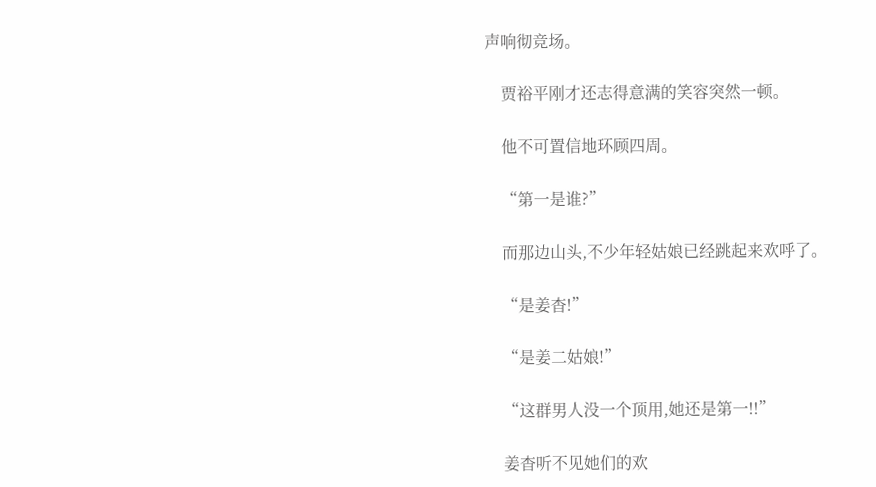声响彻竞场。

    贾裕平刚才还志得意满的笑容突然一顿。

    他不可置信地环顾四周。

    “第一是谁?”

    而那边山头,不少年轻姑娘已经跳起来欢呼了。

    “是姜杳!”

    “是姜二姑娘!”

    “这群男人没一个顶用,她还是第一!!”

    姜杳听不见她们的欢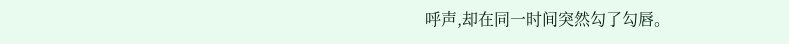呼声,却在同一时间突然勾了勾唇。